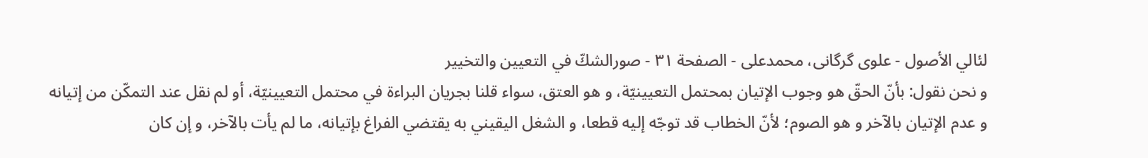لئالي الأصول - علوی گرگانی، محمدعلی - الصفحة ٣١ - صورالشكّ في التعيين والتخيير
و نحن نقول: بأنّ الحقّ هو وجوب الإتيان بمحتمل التعيينيّة، و هو العتق، سواء قلنا بجريان البراءة في محتمل التعيينيّة، أو لم نقل عند التمكّن من إتيانه و عدم الإتيان بالآخر و هو الصوم؛ لأنّ الخطاب قد توجّه إليه قطعا، و الشغل اليقيني به يقتضي الفراغ بإتيانه، ما لم يأت بالآخر، و إن كان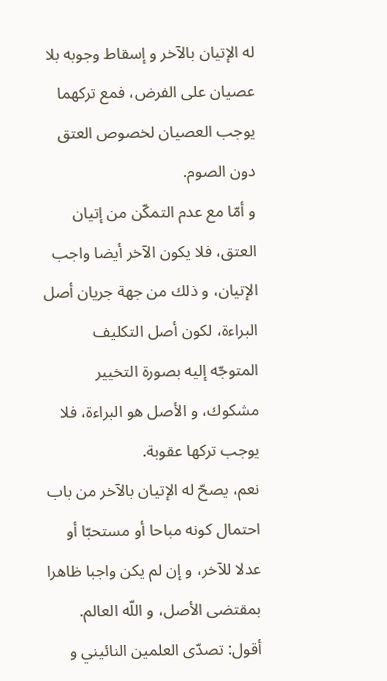له الإتيان بالآخر و إسقاط وجوبه بلا عصيان على الفرض، فمع تركهما يوجب العصيان لخصوص العتق دون الصوم.
و أمّا مع عدم التمكّن من إتيان العتق، فلا يكون الآخر أيضا واجب الإتيان، و ذلك من جهة جريان أصل البراءة، لكون أصل التكليف المتوجّه إليه بصورة التخيير مشكوك، و الأصل هو البراءة، فلا يوجب تركها عقوبة.
نعم، يصحّ له الإتيان بالآخر من باب احتمال كونه مباحا أو مستحبّا أو عدلا للآخر، و إن لم يكن واجبا ظاهرا بمقتضى الأصل، و اللّه العالم.
أقول: تصدّى العلمين النائيني و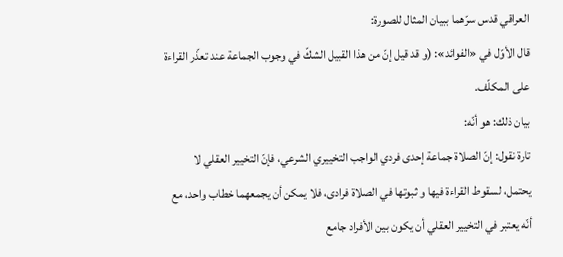العراقي قدس سرّهما ببيان المثال للصورة:
قال الأوّل في «الفوائد»: (و قد قيل إنّ من هذا القبيل الشكّ في وجوب الجماعة عند تعذّر القراءة على المكلّف.
بيان ذلك: هو أنّه:
تارة نقول: إنّ الصلاة جماعة إحدى فردي الواجب التخييري الشرعي، فإنّ التخيير العقلي لا يحتمل، لسقوط القراءة فيها و ثبوتها في الصلاة فرادى، فلا يمكن أن يجمعهما خطاب واحد، مع أنّه يعتبر في التخيير العقلي أن يكون بين الأفراد جامع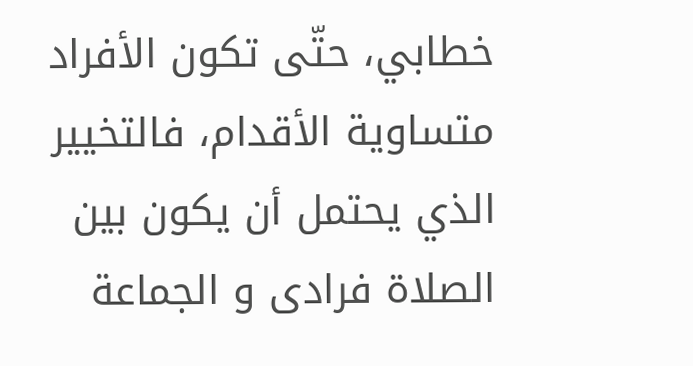خطابي، حتّى تكون الأفراد متساوية الأقدام، فالتخيير الذي يحتمل أن يكون بين الصلاة فرادى و الجماعة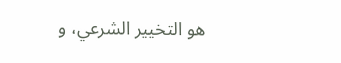هو التخيير الشرعي، و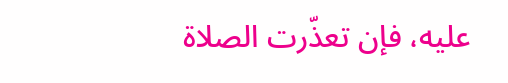عليه، فإن تعذّرت الصلاة